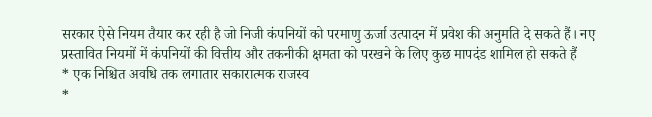सरकार ऐसे नियम तैयार कर रही है जो निजी कंपनियों को परमाणु ऊर्जा उत्पादन में प्रवेश की अनुमति दे सकते हैं। नए प्रस्तावित नियमों में कंपनियों की वित्तीय और तकनीकी क्षमता को परखने के लिए कुछ मापदंड शामिल हो सकते हैं
* एक निश्चित अवधि तक लगातार सकारात्मक राजस्व
*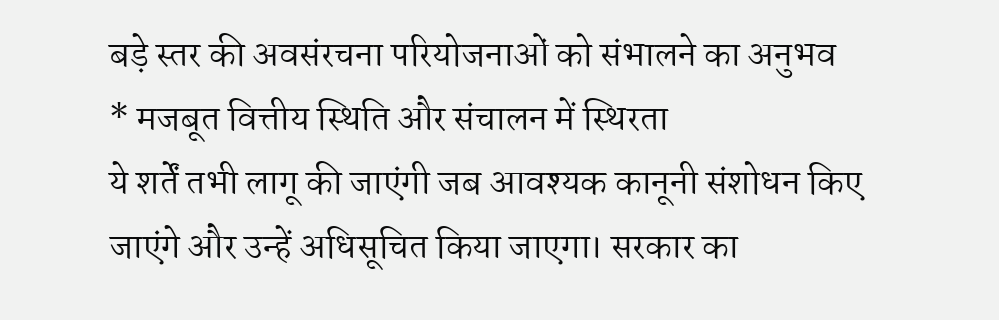बड़े स्तर की अवसंरचना परियोजनाओं को संभालने का अनुभव
* मजबूत वित्तीय स्थिति और संचालन में स्थिरता
ये शर्तें तभी लागू की जाएंगी जब आवश्यक कानूनी संशोधन किए जाएंगे और उन्हें अधिसूचित किया जाएगा। सरकार का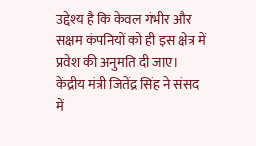उद्देश्य है कि केवल गंभीर और सक्षम कंपनियों को ही इस क्षेत्र में प्रवेश की अनुमति दी जाए। केंद्रीय मंत्री जितेंद्र सिंह ने संसद में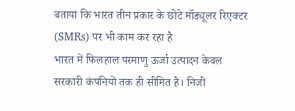बताया कि भारत तीन प्रकार के छोटे मॉड्यूलर रिएक्टर (SMRs) पर भी काम कर रहा है
भारत में फिलहाल परमाणु ऊर्जा उत्पादन केवल सरकारी कंपनियों तक ही सीमित है। निजी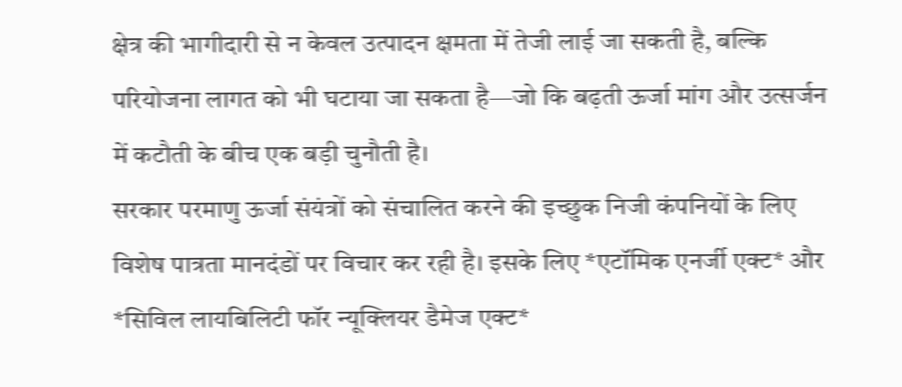क्षेत्र की भागीदारी से न केवल उत्पादन क्षमता में तेजी लाई जा सकती है, बल्कि परियोजना लागत को भी घटाया जा सकता है—जो कि बढ़ती ऊर्जा मांग और उत्सर्जन में कटौती के बीच एक बड़ी चुनौती है।
सरकार परमाणु ऊर्जा संयंत्रों को संचालित करने की इच्छुक निजी कंपनियों के लिए विशेष पात्रता मानदंडों पर विचार कर रही है। इसके लिए *एटॉमिक एनर्जी एक्ट* और *सिविल लायबिलिटी फॉर न्यूक्लियर डैमेज एक्ट*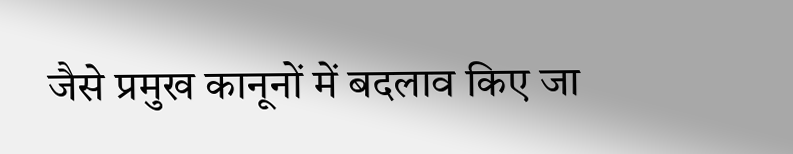जैसे प्रमुख कानूनों में बदलाव किए जा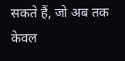सकते हैं, जो अब तक केवल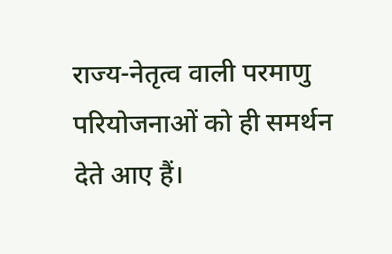राज्य-नेतृत्व वाली परमाणु परियोजनाओं को ही समर्थन देते आए हैं।